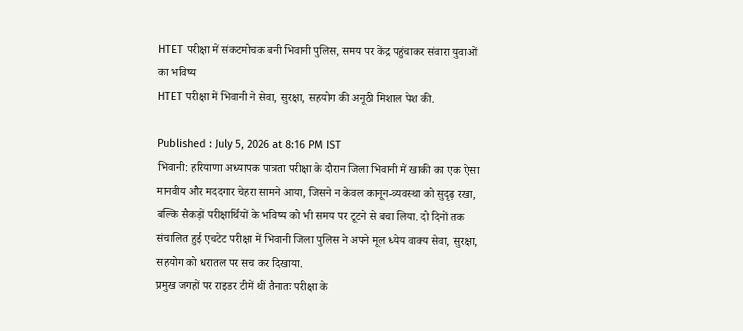HTET परीक्षा में संकटमोचक बनी भिवानी पुलिस, समय पर केंद्र पहुंचाकर संवारा युवाओं का भविष्य
HTET परीक्षा में भिवानी ने सेवा, सुरक्षा, सहयोग की अनूठी मिशाल पेश की.

Published : July 5, 2026 at 8:16 PM IST
भिवानी: हरियाणा अध्यापक पात्रता परीक्षा के दौरान जिला भिवानी में खाकी का एक ऐसा मानवीय और मददगार चेहरा सामने आया, जिसने न केवल कानून-व्यवस्था को सुदृढ़ रखा, बल्कि सैकड़ों परीक्षार्थियों के भविष्य को भी समय पर टूटने से बचा लिया. दो दिनों तक संचालित हुई एचटेट परीक्षा में भिवानी जिला पुलिस ने अपने मूल ध्येय वाक्य सेवा, सुरक्षा, सहयोग को धरातल पर सच कर दिखाया.
प्रमुख जगहों पर राइडर टीमें थीं तैनातः परीक्षा के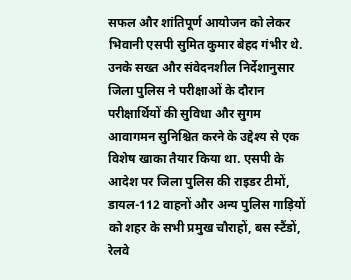सफल और शांतिपूर्ण आयोजन को लेकर भिवानी एसपी सुमित कुमार बेहद गंभीर थे. उनके सख्त और संवेदनशील निर्देशानुसार जिला पुलिस ने परीक्षाओं के दौरान परीक्षार्थियों की सुविधा और सुगम आवागमन सुनिश्चित करने के उद्देश्य से एक विशेष खाका तैयार किया था. एसपी के आदेश पर जिला पुलिस की राइडर टीमों, डायल-112 वाहनों और अन्य पुलिस गाड़ियों को शहर के सभी प्रमुख चौराहों, बस स्टैंडों, रेलवे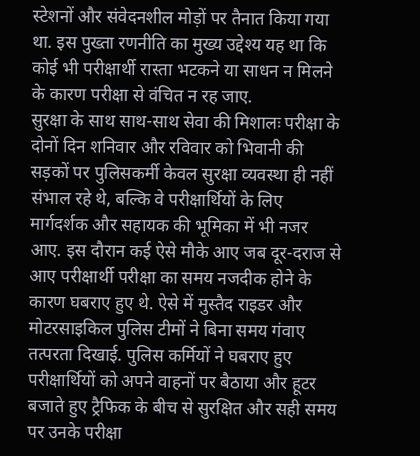स्टेशनों और संवेदनशील मोड़ों पर तैनात किया गया था. इस पुख्ता रणनीति का मुख्य उद्देश्य यह था कि कोई भी परीक्षार्थी रास्ता भटकने या साधन न मिलने के कारण परीक्षा से वंचित न रह जाए.
सुरक्षा के साथ साथ-साथ सेवा की मिशालः परीक्षा के दोनों दिन शनिवार और रविवार को भिवानी की सड़कों पर पुलिसकर्मी केवल सुरक्षा व्यवस्था ही नहीं संभाल रहे थे, बल्कि वे परीक्षार्थियों के लिए मार्गदर्शक और सहायक की भूमिका में भी नजर आए. इस दौरान कई ऐसे मौके आए जब दूर-दराज से आए परीक्षार्थी परीक्षा का समय नजदीक होने के कारण घबराए हुए थे. ऐसे में मुस्तैद राइडर और मोटरसाइकिल पुलिस टीमों ने बिना समय गंवाए तत्परता दिखाई. पुलिस कर्मियों ने घबराए हुए परीक्षार्थियों को अपने वाहनों पर बैठाया और हूटर बजाते हुए ट्रैफिक के बीच से सुरक्षित और सही समय पर उनके परीक्षा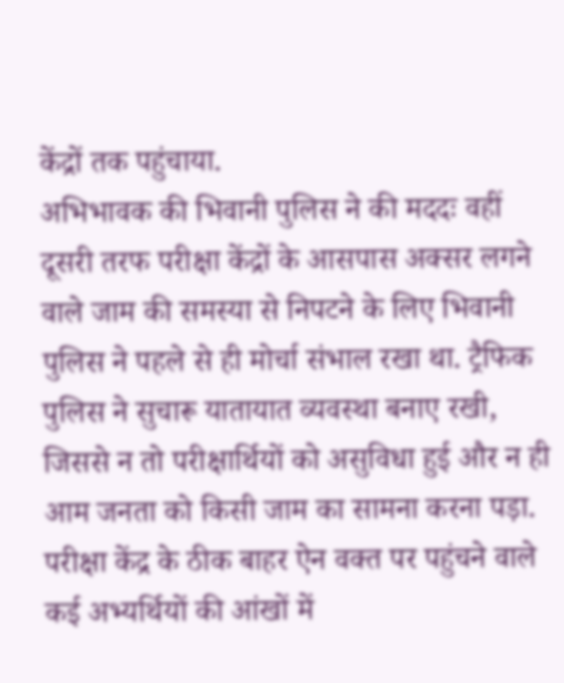केंद्रों तक पहुंचाया.
अभिभावक की भिवानी पुलिस ने की मददः वहीं दूसरी तरफ परीक्षा केंद्रों के आसपास अक्सर लगने वाले जाम की समस्या से निपटने के लिए भिवानी पुलिस ने पहले से ही मोर्चा संभाल रखा था. ट्रैफिक पुलिस ने सुचारू यातायात व्यवस्था बनाए रखी, जिससे न तो परीक्षार्थियों को असुविधा हुई और न ही आम जनता को किसी जाम का सामना करना पड़ा. परीक्षा केंद्र के ठीक बाहर ऐन वक्त पर पहुंचने वाले कई अभ्यर्थियों की आंखों में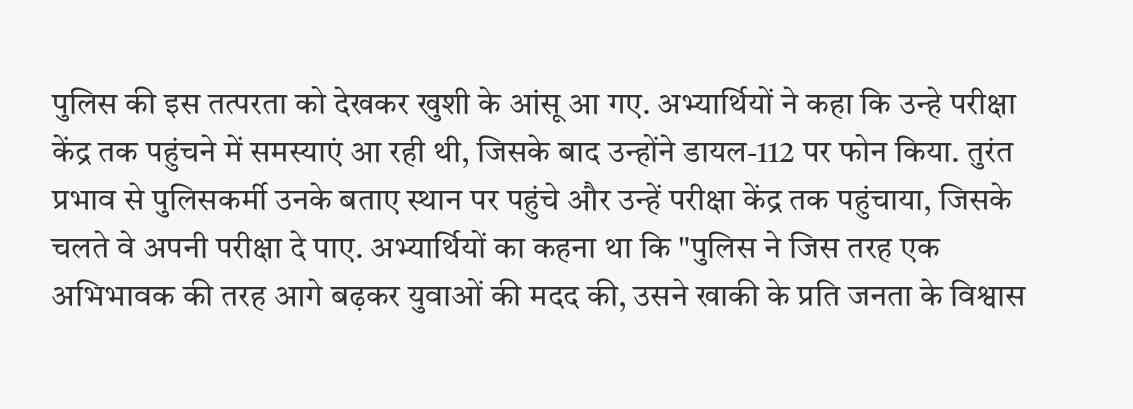पुलिस की इस तत्परता को देखकर खुशी के आंसू आ गए. अभ्यार्थियों ने कहा कि उन्हे परीक्षा केंद्र तक पहुंचने में समस्याएं आ रही थी, जिसके बाद उन्होंने डायल-112 पर फोन किया. तुरंत प्रभाव से पुलिसकर्मी उनके बताए स्थान पर पहुंचे और उन्हें परीक्षा केंद्र तक पहुंचाया, जिसके चलते वे अपनी परीक्षा दे पाए. अभ्यार्थियों का कहना था कि "पुलिस ने जिस तरह एक अभिभावक की तरह आगे बढ़कर युवाओं की मदद की, उसने खाकी के प्रति जनता के विश्वास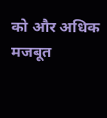को और अधिक मजबूत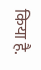किया है.